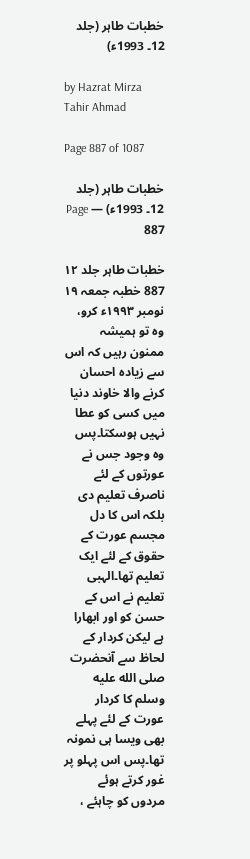خطبات طاہر (جلد 12۔ 1993ء)

by Hazrat Mirza Tahir Ahmad

Page 887 of 1087

خطبات طاہر (جلد 12۔ 1993ء) — Page 887

خطبات طاہر جلد ۱۲ 887 خطبہ جمعہ ۱۹ نومبر ۱۹۹۳ء کرو، وہ تو ہمیشہ ممنون رہیں کہ اس سے زیادہ احسان کرنے والا خاوند دنیا میں کسی کو عطا نہیں ہوسکتا۔پس وہ وجود جس نے عورتوں کے لئے ناصرف تعلیم دی بلکہ اس کا دل مجسم عورت کے حقوق کے لئے ایک تعلیم تھا۔الہبی تعلیم نے اس کے حسن کو اور ابھارا ہے لیکن کردار کے لحاظ سے آنحضرت صلى الله عليه وسلم کا کردار عورت کے لئے پہلے بھی ویسا ہی نمونہ تھا۔پس اس پہلو پر غور کرتے ہوئے مردوں کو چاہئے ،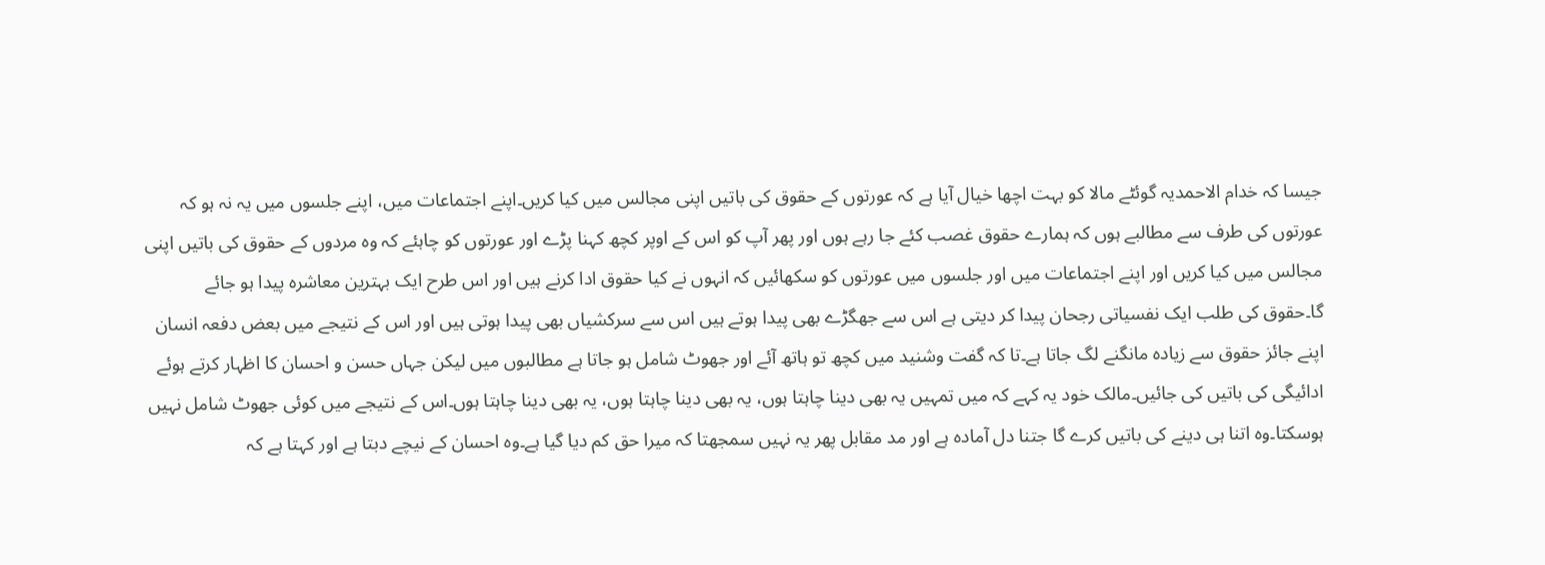جیسا کہ خدام الاحمدیہ گوئٹے مالا کو بہت اچھا خیال آیا ہے کہ عورتوں کے حقوق کی باتیں اپنی مجالس میں کیا کریں۔اپنے اجتماعات میں، اپنے جلسوں میں یہ نہ ہو کہ عورتوں کی طرف سے مطالبے ہوں کہ ہمارے حقوق غصب کئے جا رہے ہوں اور پھر آپ کو اس کے اوپر کچھ کہنا پڑے اور عورتوں کو چاہئے کہ وہ مردوں کے حقوق کی باتیں اپنی مجالس میں کیا کریں اور اپنے اجتماعات میں اور جلسوں میں عورتوں کو سکھائیں کہ انہوں نے کیا حقوق ادا کرنے ہیں اور اس طرح ایک بہترین معاشرہ پیدا ہو جائے گا۔حقوق کی طلب ایک نفسیاتی رجحان پیدا کر دیتی ہے اس سے جھگڑے بھی پیدا ہوتے ہیں اس سے سرکشیاں بھی پیدا ہوتی ہیں اور اس کے نتیجے میں بعض دفعہ انسان اپنے جائز حقوق سے زیادہ مانگنے لگ جاتا ہے۔تا کہ گفت وشنید میں کچھ تو ہاتھ آئے اور جھوٹ شامل ہو جاتا ہے مطالبوں میں لیکن جہاں حسن و احسان کا اظہار کرتے ہوئے ادائیگی کی باتیں کی جائیں۔مالک خود یہ کہے کہ میں تمہیں یہ بھی دینا چاہتا ہوں، یہ بھی دینا چاہتا ہوں، یہ بھی دینا چاہتا ہوں۔اس کے نتیجے میں کوئی جھوٹ شامل نہیں ہوسکتا۔وہ اتنا ہی دینے کی باتیں کرے گا جتنا دل آمادہ ہے اور مد مقابل پھر یہ نہیں سمجھتا کہ میرا حق کم دیا گیا ہے۔وہ احسان کے نیچے دبتا ہے اور کہتا ہے کہ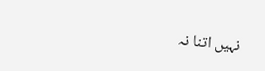نہیں اتنا نہ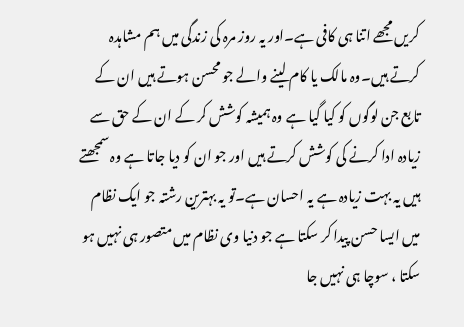کریں مجھے اتنا ہی کافی ہے۔اور یہ روز مرہ کی زندگی میں ہم مشاہدہ کرتے ہیں۔وہ مالک یا کام لینے والے جو محسن ہوتے ہیں ان کے تابع جن لوگوں کو کیا گیا ہے وہ ہمیشہ کوشش کر کے ان کے حق سے زیادہ ادا کرنے کی کوشش کرتے ہیں اور جو ان کو دیا جاتا ہے وہ سمجھتے ہیں یہ بہت زیادہ ہے یہ احسان ہے۔تو یہ بہترین رشتہ جو ایک نظام میں ایسا حسن پیدا کر سکتا ہے جو دنیا وی نظام میں متصور ہی نہیں ہو سکتا ، سوچا ہی نہیں جا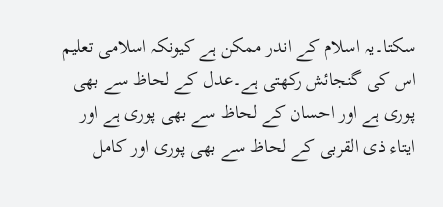سکتا۔یہ اسلام کے اندر ممکن ہے کیونکہ اسلامی تعلیم اس کی گنجائش رکھتی ہے۔عدل کے لحاظ سے بھی پوری ہے اور احسان کے لحاظ سے بھی پوری ہے اور ایتاء ذی القربی کے لحاظ سے بھی پوری اور کامل